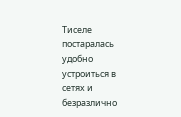Тиселе постаралась удобно устроиться в сетях и безразлично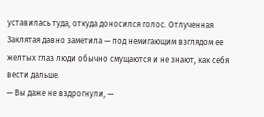уставилась туда, откуда доносился голос. Отлученная Заклятая давно заметила — под немигающим взглядом ее желтых глаз люди обычно смущаются и не знают, как себя вести дальше.
— Вы даже не вздрогнули, —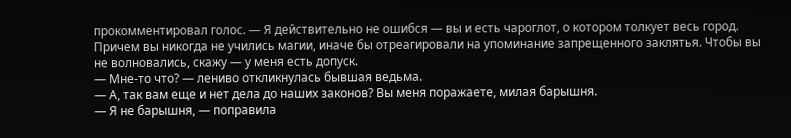прокомментировал голос. — Я действительно не ошибся — вы и есть чароглот, о котором толкует весь город. Причем вы никогда не учились магии, иначе бы отреагировали на упоминание запрещенного заклятья. Чтобы вы не волновались, скажу — у меня есть допуск.
— Мне-то что? — лениво откликнулась бывшая ведьма.
— А, так вам еще и нет дела до наших законов? Вы меня поражаете, милая барышня.
— Я не барышня, — поправила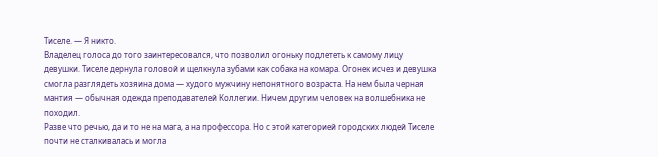Тиселе. — Я никто.
Владелец голоса до того заинтересовался, что позволил огоньку подлететь к самому лицу девушки. Тиселе дернула головой и щелкнула зубами как собака на комара. Огонек исчез и девушка смогла разглядеть хозяина дома — худого мужчину непонятного возраста. На нем была черная мантия — обычная одежда преподавателей Коллегии. Ничем другим человек на волшебника не походил.
Разве что речью, да и то не на мага, а на профессора. Но с этой категорией городских людей Тиселе почти не сталкивалась и могла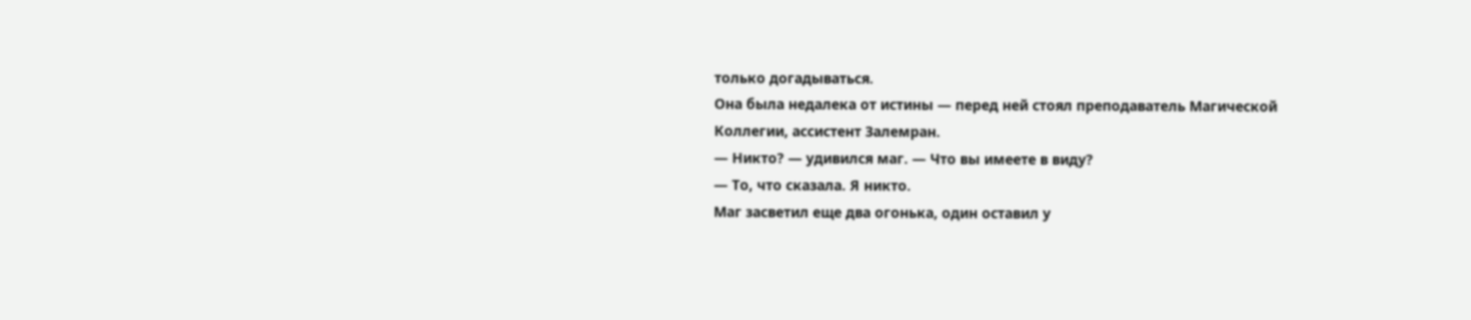только догадываться.
Она была недалека от истины — перед ней стоял преподаватель Магической Коллегии, ассистент Залемран.
— Никто? — удивился маг. — Что вы имеете в виду?
— То, что сказала. Я никто.
Маг засветил еще два огонька, один оставил у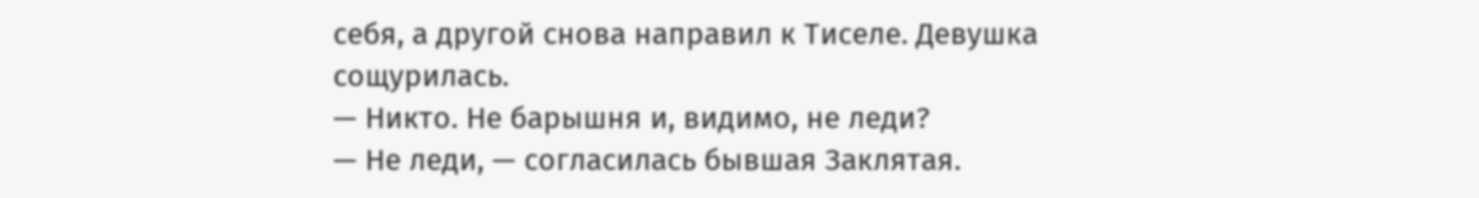себя, а другой снова направил к Тиселе. Девушка сощурилась.
— Никто. Не барышня и, видимо, не леди?
— Не леди, — согласилась бывшая Заклятая.